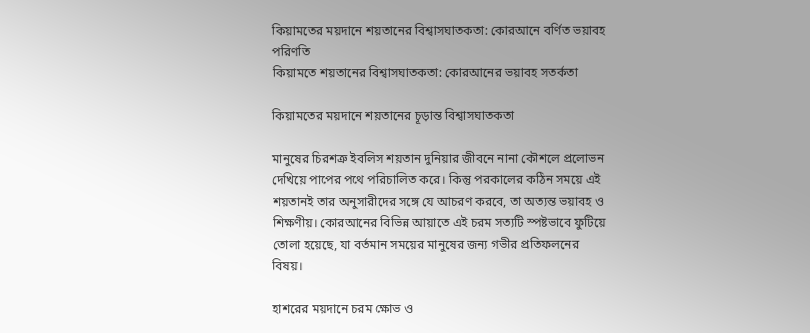কিয়ামতের ময়দানে শয়তানের বিশ্বাসঘাতকতা: কোরআনে বর্ণিত ভয়াবহ পরিণতি
কিয়ামতে শয়তানের বিশ্বাসঘাতকতা: কোরআনের ভয়াবহ সতর্কতা

কিয়ামতের ময়দানে শয়তানের চূড়ান্ত বিশ্বাসঘাতকতা

মানুষের চিরশত্রু ইবলিস শয়তান দুনিয়ার জীবনে নানা কৌশলে প্রলোভন দেখিয়ে পাপের পথে পরিচালিত করে। কিন্তু পরকালের কঠিন সময়ে এই শয়তানই তার অনুসারীদের সঙ্গে যে আচরণ করবে, তা অত্যন্ত ভয়াবহ ও শিক্ষণীয়। কোরআনের বিভিন্ন আয়াতে এই চরম সত্যটি স্পষ্টভাবে ফুটিয়ে তোলা হয়েছে, যা বর্তমান সময়ের মানুষের জন্য গভীর প্রতিফলনের বিষয়।

হাশরের ময়দানে চরম ক্ষোভ ও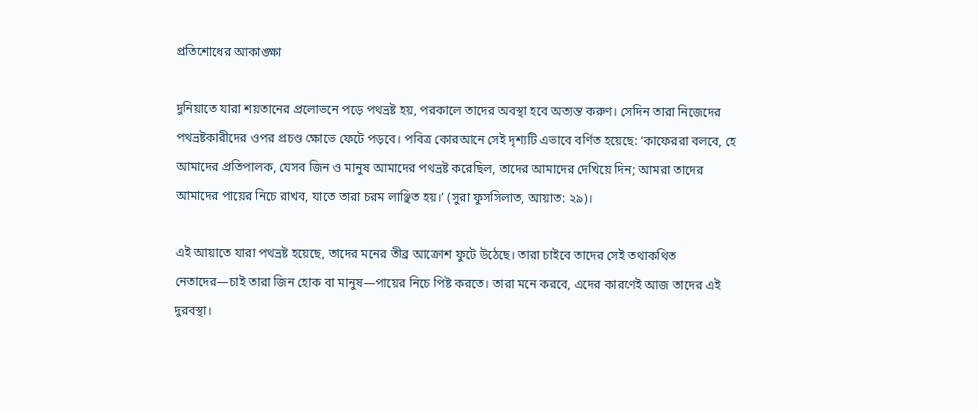প্রতিশোধের আকাঙ্ক্ষা

দুনিয়াতে যারা শয়তানের প্রলোভনে পড়ে পথভ্রষ্ট হয়, পরকালে তাদের অবস্থা হবে অত্যন্ত করুণ। সেদিন তারা নিজেদের পথভ্রষ্টকারীদের ওপর প্রচণ্ড ক্ষোভে ফেটে পড়বে। পবিত্র কোরআনে সেই দৃশ্যটি এভাবে বর্ণিত হয়েছে: ‘কাফেররা বলবে, হে আমাদের প্রতিপালক, যেসব জিন ও মানুষ আমাদের পথভ্রষ্ট করেছিল, তাদের আমাদের দেখিয়ে দিন; আমরা তাদের আমাদের পায়ের নিচে রাখব, যাতে তারা চরম লাঞ্ছিত হয়।’ (সুরা ফুসসিলাত, আয়াত: ২৯)।

এই আয়াতে যারা পথভ্রষ্ট হয়েছে, তাদের মনের তীব্র আক্রোশ ফুটে উঠেছে। তারা চাইবে তাদের সেই তথাকথিত নেতাদের—চাই তারা জিন হোক বা মানুষ—পায়ের নিচে পিষ্ট করতে। তারা মনে করবে, এদের কারণেই আজ তাদের এই দুরবস্থা।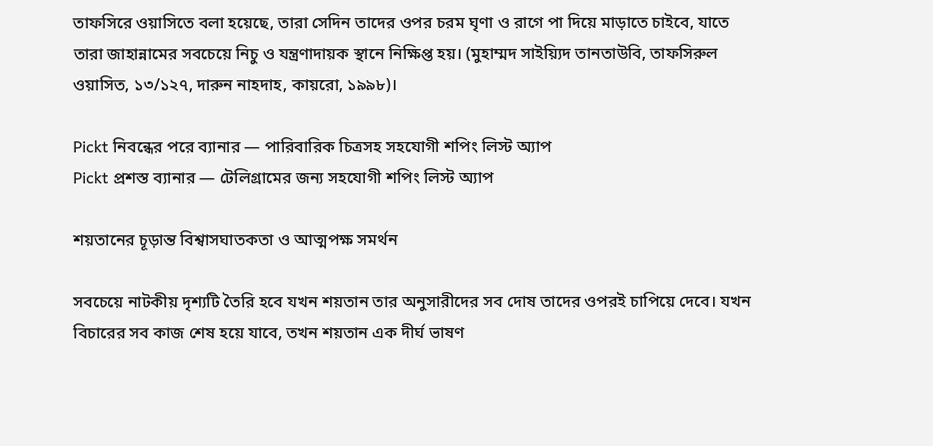তাফসিরে ওয়াসিতে বলা হয়েছে, তারা সেদিন তাদের ওপর চরম ঘৃণা ও রাগে পা দিয়ে মাড়াতে চাইবে, যাতে তারা জাহান্নামের সবচেয়ে নিচু ও যন্ত্রণাদায়ক স্থানে নিক্ষিপ্ত হয়। (মুহাম্মদ সাইয়্যিদ তানতাউবি, তাফসিরুল ওয়াসিত, ১৩/১২৭, দারুন নাহদাহ, কায়রো, ১৯৯৮)।

Pickt নিবন্ধের পরে ব্যানার — পারিবারিক চিত্রসহ সহযোগী শপিং লিস্ট অ্যাপ
Pickt প্রশস্ত ব্যানার — টেলিগ্রামের জন্য সহযোগী শপিং লিস্ট অ্যাপ

শয়তানের চূড়ান্ত বিশ্বাসঘাতকতা ও আত্মপক্ষ সমর্থন

সবচেয়ে নাটকীয় দৃশ্যটি তৈরি হবে যখন শয়তান তার অনুসারীদের সব দোষ তাদের ওপরই চাপিয়ে দেবে। যখন বিচারের সব কাজ শেষ হয়ে যাবে, তখন শয়তান এক দীর্ঘ ভাষণ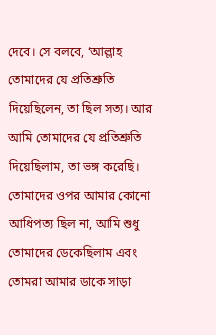দেবে। সে বলবে, ‘আল্লাহ তোমাদের যে প্রতিশ্রুতি দিয়েছিলেন, তা ছিল সত্য। আর আমি তোমাদের যে প্রতিশ্রুতি দিয়েছিলাম, তা ভঙ্গ করেছি। তোমাদের ওপর আমার কোনো আধিপত্য ছিল না, আমি শুধু তোমাদের ডেকেছিলাম এবং তোমরা আমার ডাকে সাড়া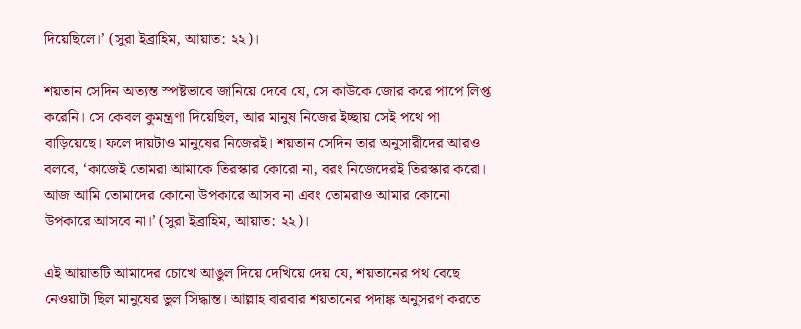দিয়েছিলে।’ (সুরা ইব্রাহিম, আয়াত: ২২)।

শয়তান সেদিন অত্যন্ত স্পষ্টভাবে জানিয়ে দেবে যে, সে কাউকে জোর করে পাপে লিপ্ত করেনি। সে কেবল কুমন্ত্রণা দিয়েছিল, আর মানুষ নিজের ইচ্ছায় সেই পথে পা বাড়িয়েছে। ফলে দায়টাও মানুষের নিজেরই। শয়তান সেদিন তার অনুসারীদের আরও বলবে, ‘কাজেই তোমরা আমাকে তিরস্কার কোরো না, বরং নিজেদেরই তিরস্কার করো। আজ আমি তোমাদের কোনো উপকারে আসব না এবং তোমরাও আমার কোনো উপকারে আসবে না।’ (সুরা ইব্রাহিম, আয়াত: ২২)।

এই আয়াতটি আমাদের চোখে আঙুল দিয়ে দেখিয়ে দেয় যে, শয়তানের পথ বেছে নেওয়াটা ছিল মানুষের ভুল সিদ্ধান্ত। আল্লাহ বারবার শয়তানের পদাঙ্ক অনুসরণ করতে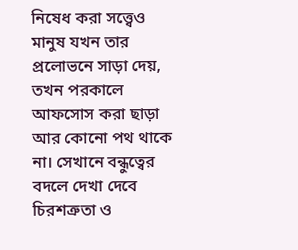নিষেধ করা সত্ত্বেও মানুষ যখন তার প্রলোভনে সাড়া দেয়, তখন পরকালে আফসোস করা ছাড়া আর কোনো পথ থাকে না। সেখানে বন্ধুত্বের বদলে দেখা দেবে চিরশত্রুতা ও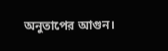অনুতাপের আগুন।